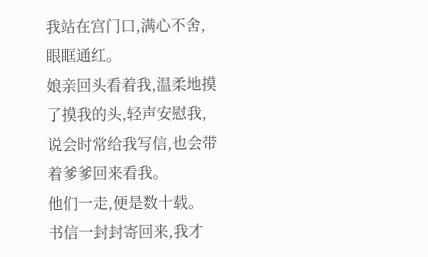我站在宫门口,满心不舍,眼眶通红。
娘亲回头看着我,温柔地摸了摸我的头,轻声安慰我,说会时常给我写信,也会带着爹爹回来看我。
他们一走,便是数十载。
书信一封封寄回来,我才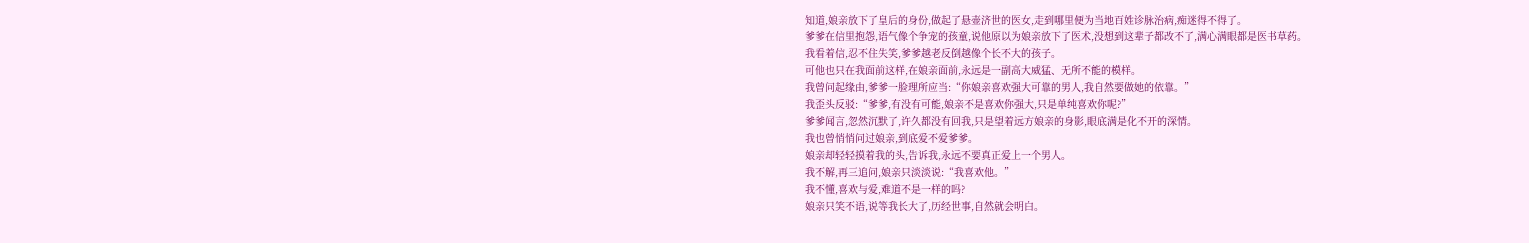知道,娘亲放下了皇后的身份,做起了悬壶济世的医女,走到哪里便为当地百姓诊脉治病,痴迷得不得了。
爹爹在信里抱怨,语气像个争宠的孩童,说他原以为娘亲放下了医术,没想到这辈子都改不了,满心满眼都是医书草药。
我看着信,忍不住失笑,爹爹越老反倒越像个长不大的孩子。
可他也只在我面前这样,在娘亲面前,永远是一副高大威猛、无所不能的模样。
我曾问起缘由,爹爹一脸理所应当:“你娘亲喜欢强大可靠的男人,我自然要做她的依靠。”
我歪头反驳:“爹爹,有没有可能,娘亲不是喜欢你强大,只是单纯喜欢你呢?”
爹爹闻言,忽然沉默了,许久都没有回我,只是望着远方娘亲的身影,眼底满是化不开的深情。
我也曾悄悄问过娘亲,到底爱不爱爹爹。
娘亲却轻轻摸着我的头,告诉我,永远不要真正爱上一个男人。
我不解,再三追问,娘亲只淡淡说:“我喜欢他。”
我不懂,喜欢与爱,难道不是一样的吗?
娘亲只笑不语,说等我长大了,历经世事,自然就会明白。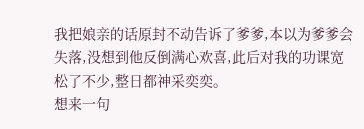我把娘亲的话原封不动告诉了爹爹,本以为爹爹会失落,没想到他反倒满心欢喜,此后对我的功课宽松了不少,整日都神采奕奕。
想来一句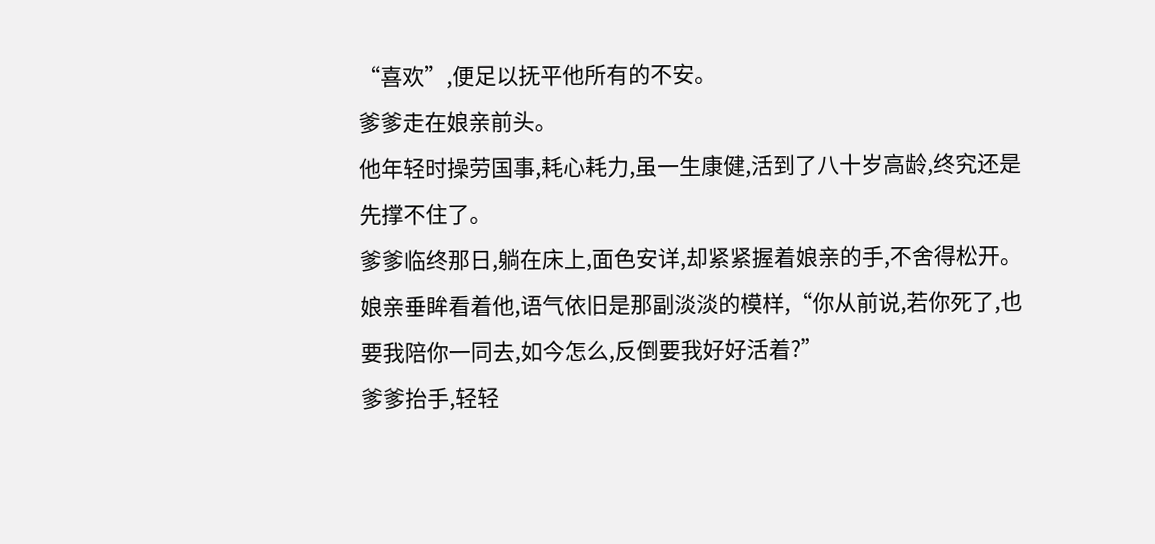“喜欢”,便足以抚平他所有的不安。
爹爹走在娘亲前头。
他年轻时操劳国事,耗心耗力,虽一生康健,活到了八十岁高龄,终究还是先撑不住了。
爹爹临终那日,躺在床上,面色安详,却紧紧握着娘亲的手,不舍得松开。
娘亲垂眸看着他,语气依旧是那副淡淡的模样,“你从前说,若你死了,也要我陪你一同去,如今怎么,反倒要我好好活着?”
爹爹抬手,轻轻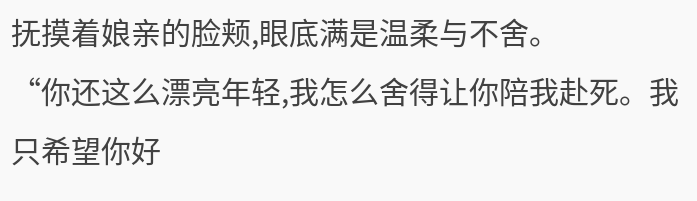抚摸着娘亲的脸颊,眼底满是温柔与不舍。
“你还这么漂亮年轻,我怎么舍得让你陪我赴死。我只希望你好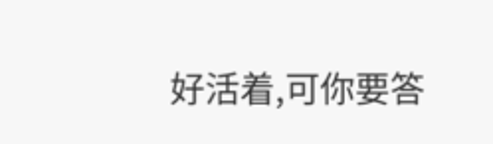好活着,可你要答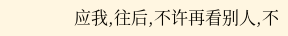应我,往后,不许再看别人,不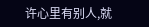许心里有别人,就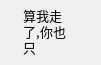算我走了,你也只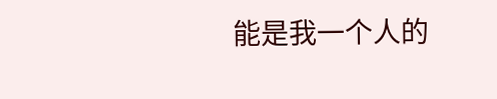能是我一个人的